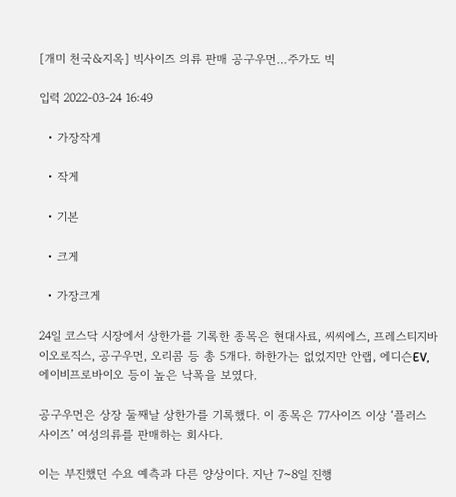[개미 천국&지옥] 빅사이즈 의류 판매 공구우먼…주가도 빅

입력 2022-03-24 16:49

  • 가장작게

  • 작게

  • 기본

  • 크게

  • 가장크게

24일 코스닥 시장에서 상한가를 기록한 종목은 현대사료, 씨씨에스, 프레스티지바이오로직스, 공구우먼, 오리콤 등 총 5개다. 하한가는 없었지만 안랩, 에디슨EV, 에이비프로바이오 등이 높은 낙폭을 보였다.

공구우먼은 상장 둘째날 상한가를 기록했다. 이 종목은 77사이즈 이상 ‘플러스 사이즈’ 여성의류를 판매하는 회사다.

이는 부진했던 수요 예측과 다른 양상이다. 지난 7~8일 진행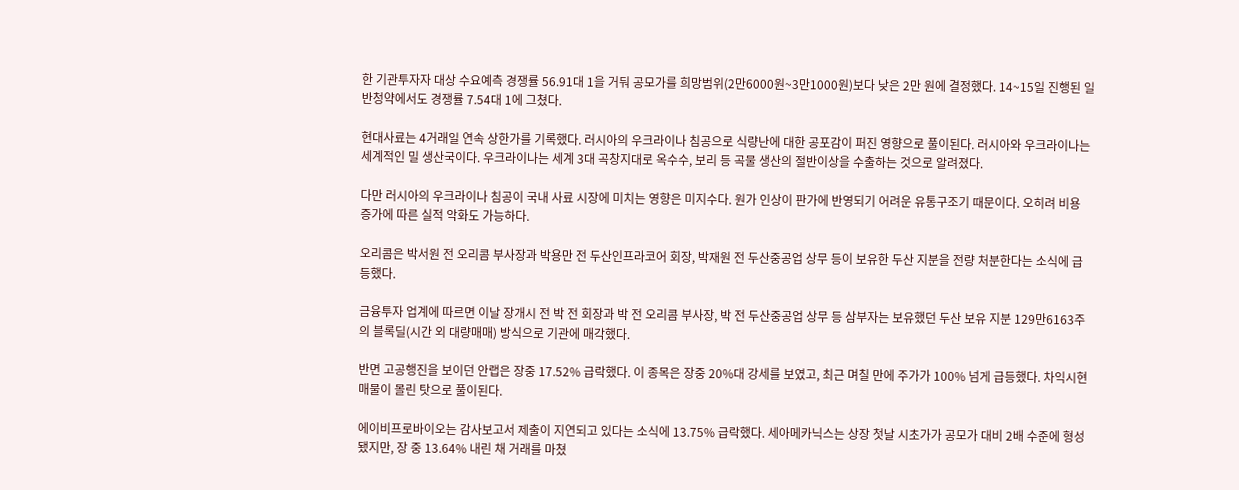한 기관투자자 대상 수요예측 경쟁률 56.91대 1을 거둬 공모가를 희망범위(2만6000원~3만1000원)보다 낮은 2만 원에 결정했다. 14~15일 진행된 일반청약에서도 경쟁률 7.54대 1에 그쳤다.

현대사료는 4거래일 연속 상한가를 기록했다. 러시아의 우크라이나 침공으로 식량난에 대한 공포감이 퍼진 영향으로 풀이된다. 러시아와 우크라이나는 세계적인 밀 생산국이다. 우크라이나는 세계 3대 곡창지대로 옥수수, 보리 등 곡물 생산의 절반이상을 수출하는 것으로 알려졌다.

다만 러시아의 우크라이나 침공이 국내 사료 시장에 미치는 영향은 미지수다. 원가 인상이 판가에 반영되기 어려운 유통구조기 때문이다. 오히려 비용 증가에 따른 실적 악화도 가능하다.

오리콤은 박서원 전 오리콤 부사장과 박용만 전 두산인프라코어 회장, 박재원 전 두산중공업 상무 등이 보유한 두산 지분을 전량 처분한다는 소식에 급등했다.

금융투자 업계에 따르면 이날 장개시 전 박 전 회장과 박 전 오리콤 부사장, 박 전 두산중공업 상무 등 삼부자는 보유했던 두산 보유 지분 129만6163주의 블록딜(시간 외 대량매매) 방식으로 기관에 매각했다.

반면 고공행진을 보이던 안랩은 장중 17.52% 급락했다. 이 종목은 장중 20%대 강세를 보였고, 최근 며칠 만에 주가가 100% 넘게 급등했다. 차익시현 매물이 몰린 탓으로 풀이된다.

에이비프로바이오는 감사보고서 제출이 지연되고 있다는 소식에 13.75% 급락했다. 세아메카닉스는 상장 첫날 시초가가 공모가 대비 2배 수준에 형성됐지만, 장 중 13.64% 내린 채 거래를 마쳤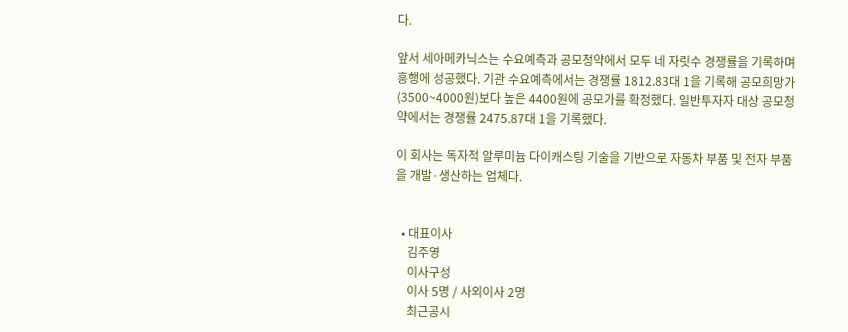다.

앞서 세아메카닉스는 수요예측과 공모청약에서 모두 네 자릿수 경쟁률을 기록하며 흥행에 성공했다. 기관 수요예측에서는 경쟁률 1812.83대 1을 기록해 공모희망가(3500~4000원)보다 높은 4400원에 공모가를 확정했다. 일반투자자 대상 공모청약에서는 경쟁률 2475.87대 1을 기록했다.

이 회사는 독자적 알루미늄 다이캐스팅 기술을 기반으로 자동차 부품 및 전자 부품을 개발·생산하는 업체다.


  • 대표이사
    김주영
    이사구성
    이사 5명 / 사외이사 2명
    최근공시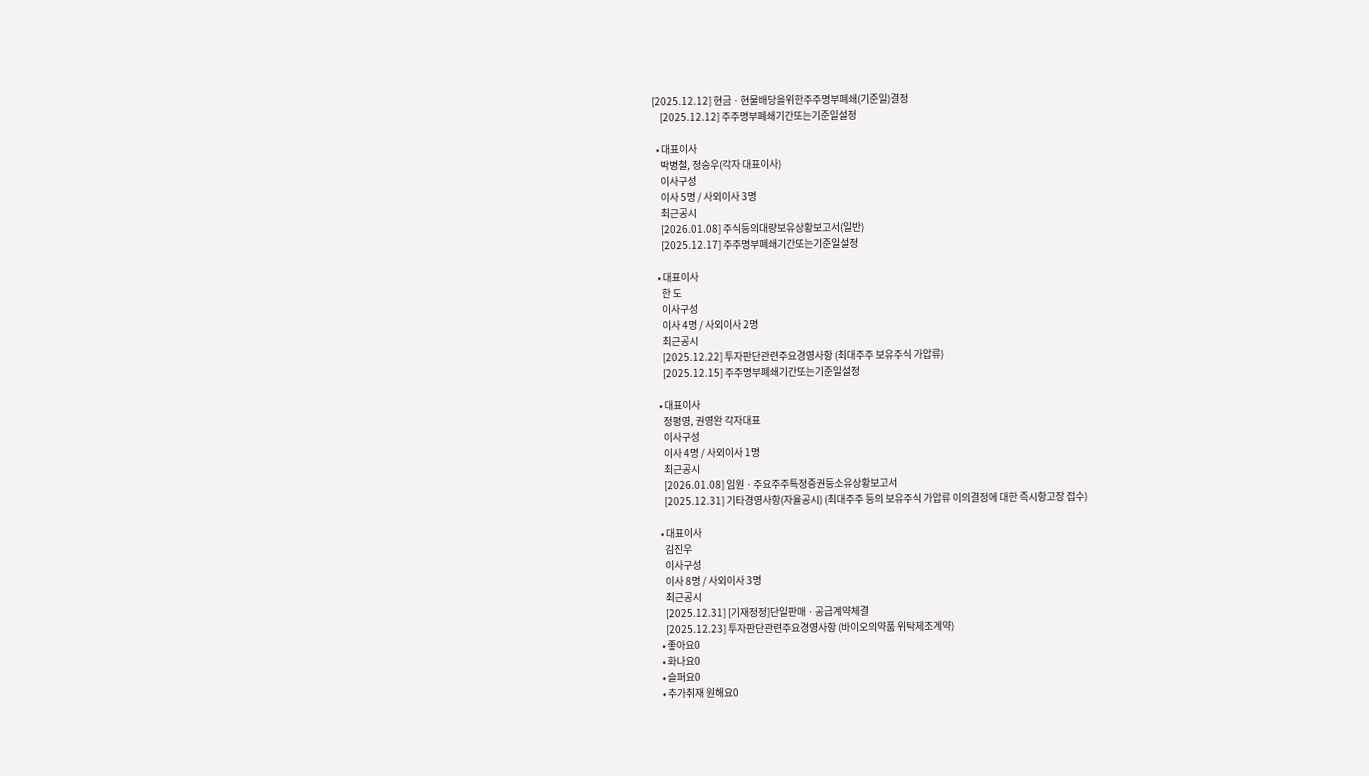[2025.12.12] 현금ㆍ현물배당을위한주주명부폐쇄(기준일)결정
    [2025.12.12] 주주명부폐쇄기간또는기준일설정

  • 대표이사
    박병철, 정승우(각자 대표이사)
    이사구성
    이사 5명 / 사외이사 3명
    최근공시
    [2026.01.08] 주식등의대량보유상황보고서(일반)
    [2025.12.17] 주주명부폐쇄기간또는기준일설정

  • 대표이사
    한 도
    이사구성
    이사 4명 / 사외이사 2명
    최근공시
    [2025.12.22] 투자판단관련주요경영사항 (최대주주 보유주식 가압류)
    [2025.12.15] 주주명부폐쇄기간또는기준일설정

  • 대표이사
    정평영, 권영완 각자대표
    이사구성
    이사 4명 / 사외이사 1명
    최근공시
    [2026.01.08] 임원ㆍ주요주주특정증권등소유상황보고서
    [2025.12.31] 기타경영사항(자율공시) (최대주주 등의 보유주식 가압류 이의결정에 대한 즉시항고장 접수)

  • 대표이사
    김진우
    이사구성
    이사 8명 / 사외이사 3명
    최근공시
    [2025.12.31] [기재정정]단일판매ㆍ공급계약체결
    [2025.12.23] 투자판단관련주요경영사항 (바이오의약품 위탁제조계약)
  • 좋아요0
  • 화나요0
  • 슬퍼요0
  • 추가취재 원해요0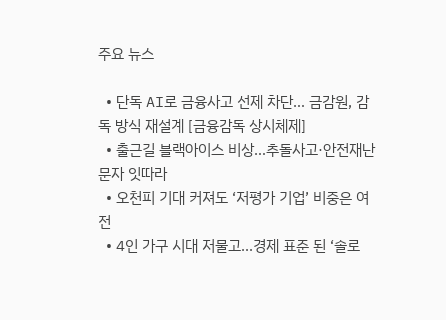주요 뉴스

  • 단독 AI로 금융사고 선제 차단… 금감원, 감독 방식 재설계 [금융감독 상시체제]
  • 출근길 블랙아이스 비상…추돌사고·안전재난문자 잇따라
  • 오천피 기대 커져도 ‘저평가 기업’ 비중은 여전
  • 4인 가구 시대 저물고...경제 표준 된 ‘솔로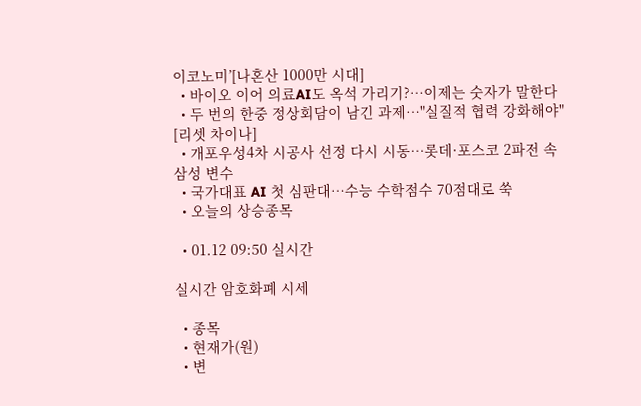이코노미’[나혼산 1000만 시대]
  • 바이오 이어 의료AI도 옥석 가리기?…이제는 숫자가 말한다
  • 두 번의 한중 정상회담이 남긴 과제⋯"실질적 협력 강화해야" [리셋 차이나]
  • 개포우성4차 시공사 선정 다시 시동⋯롯데·포스코 2파전 속 삼성 변수
  • 국가대표 AI 첫 심판대…수능 수학점수 70점대로 쑥
  • 오늘의 상승종목

  • 01.12 09:50 실시간

실시간 암호화폐 시세

  • 종목
  • 현재가(원)
  • 변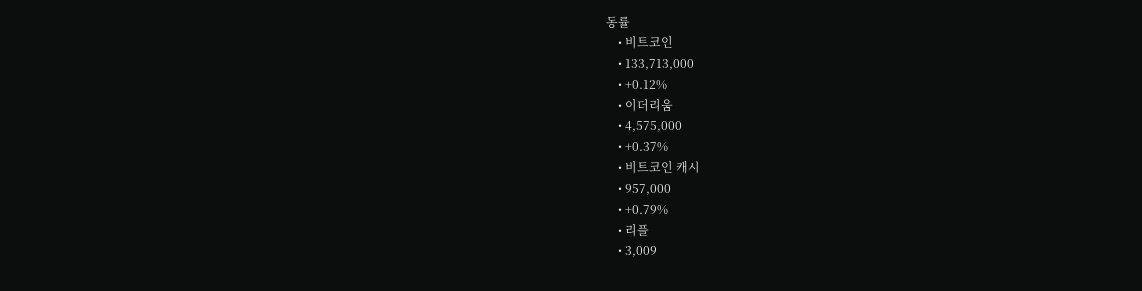동률
    • 비트코인
    • 133,713,000
    • +0.12%
    • 이더리움
    • 4,575,000
    • +0.37%
    • 비트코인 캐시
    • 957,000
    • +0.79%
    • 리플
    • 3,009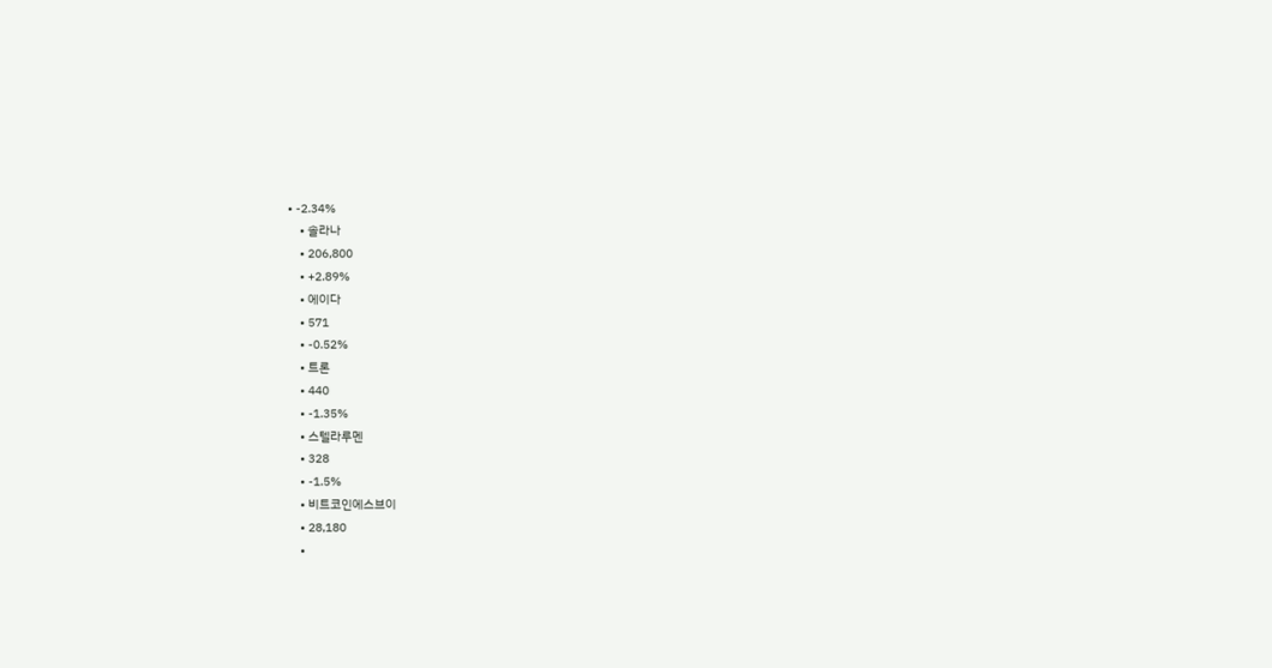• -2.34%
    • 솔라나
    • 206,800
    • +2.89%
    • 에이다
    • 571
    • -0.52%
    • 트론
    • 440
    • -1.35%
    • 스텔라루멘
    • 328
    • -1.5%
    • 비트코인에스브이
    • 28,180
    •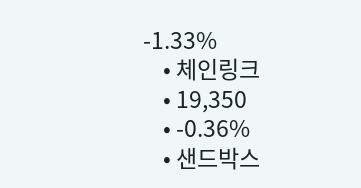-1.33%
    • 체인링크
    • 19,350
    • -0.36%
    • 샌드박스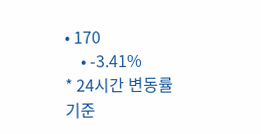• 170
    • -3.41%
* 24시간 변동률 기준